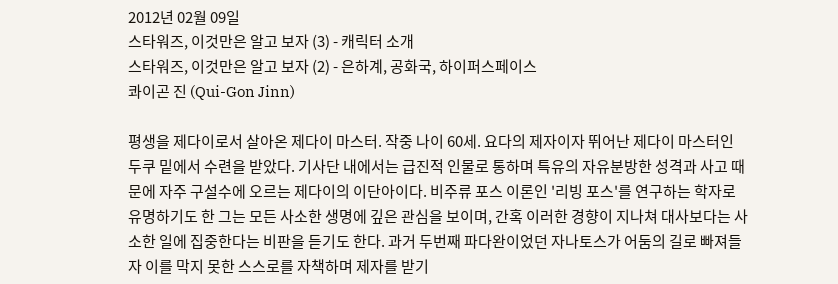2012년 02월 09일
스타워즈, 이것만은 알고 보자 (3) - 캐릭터 소개
스타워즈, 이것만은 알고 보자 (2) - 은하계, 공화국, 하이퍼스페이스
콰이곤 진 (Qui-Gon Jinn)

평생을 제다이로서 살아온 제다이 마스터. 작중 나이 60세. 요다의 제자이자 뛰어난 제다이 마스터인 두쿠 밑에서 수련을 받았다. 기사단 내에서는 급진적 인물로 통하며 특유의 자유분방한 성격과 사고 때문에 자주 구설수에 오르는 제다이의 이단아이다. 비주류 포스 이론인 '리빙 포스'를 연구하는 학자로 유명하기도 한 그는 모든 사소한 생명에 깊은 관심을 보이며, 간혹 이러한 경향이 지나쳐 대사보다는 사소한 일에 집중한다는 비판을 듣기도 한다. 과거 두번째 파다완이었던 자나토스가 어둠의 길로 빠져들자 이를 막지 못한 스스로를 자책하며 제자를 받기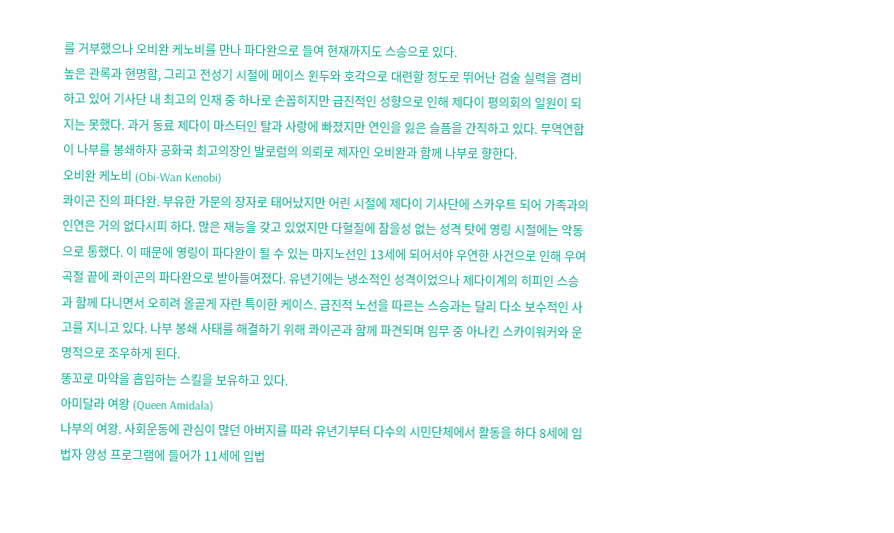를 거부했으나 오비완 케노비를 만나 파다완으로 들여 현재까지도 스승으로 있다.
높은 관록과 현명함, 그리고 전성기 시절에 메이스 윈두와 호각으로 대련할 정도로 뛰어난 검술 실력을 겸비하고 있어 기사단 내 최고의 인재 중 하나로 손꼽히지만 급진적인 성향으로 인해 제다이 평의회의 일원이 되지는 못했다. 과거 동료 제다이 마스터인 탈과 사랑에 빠졌지만 연인을 잃은 슬픔을 간직하고 있다. 무역연합이 나부를 봉쇄하자 공화국 최고의장인 발로럼의 의뢰로 제자인 오비완과 함께 나부로 향한다.
오비완 케노비 (Obi-Wan Kenobi)
콰이곤 진의 파다완. 부유한 가문의 장자로 태어났지만 어린 시절에 제다이 기사단에 스카우트 되어 가족과의 인연은 거의 없다시피 하다. 많은 재능을 갖고 있었지만 다혈질에 참을성 없는 성격 탓에 영링 시절에는 악동으로 통했다. 이 때문에 영링이 파다완이 될 수 있는 마지노선인 13세에 되어서야 우연한 사건으로 인해 우여곡절 끝에 콰이곤의 파다완으로 받아들여졌다. 유년기에는 냉소적인 성격이었으나 제다이계의 히피인 스승과 함께 다니면서 오히려 올곧게 자란 특이한 케이스. 급진적 노선을 따르는 스승과는 달리 다소 보수적인 사고를 지니고 있다. 나부 봉쇄 사태를 해결하기 위해 콰이곤과 함께 파견되며 임무 중 아나킨 스카이워커와 운명적으로 조우하게 된다.
똥꼬로 마약을 흡입하는 스킬을 보유하고 있다.
아미달라 여왕 (Queen Amidala)
나부의 여왕. 사회운동에 관심이 많던 아버지를 따라 유년기부터 다수의 시민단체에서 활동을 하다 8세에 입법자 양성 프로그램에 들어가 11세에 입법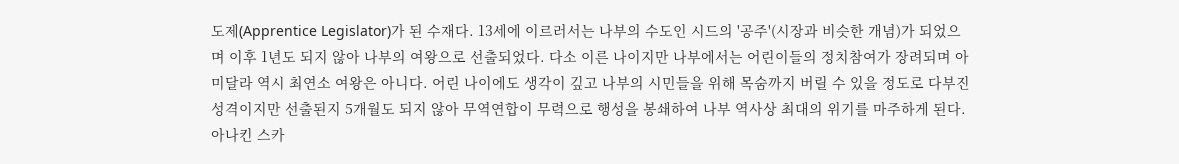도제(Apprentice Legislator)가 된 수재다. 13세에 이르러서는 나부의 수도인 시드의 '공주'(시장과 비슷한 개념)가 되었으며 이후 1년도 되지 않아 나부의 여왕으로 선출되었다. 다소 이른 나이지만 나부에서는 어린이들의 정치참여가 장려되며 아미달라 역시 최연소 여왕은 아니다. 어린 나이에도 생각이 깊고 나부의 시민들을 위해 목숨까지 버릴 수 있을 정도로 다부진 성격이지만 선출된지 5개월도 되지 않아 무역연합이 무력으로 행성을 봉쇄하여 나부 역사상 최대의 위기를 마주하게 된다.
아나킨 스카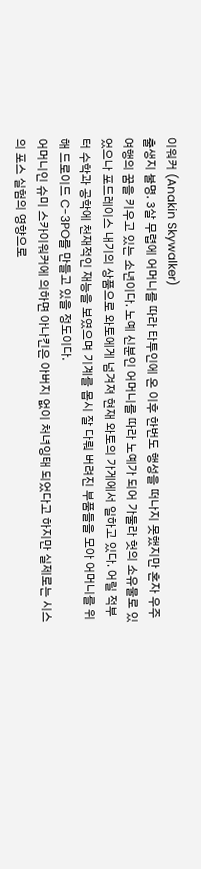이워커 (Anakin Skywalker)
출생지 불명. 3살 무렵에 어머니를 따라 타투인에 온 이후 한번도 행성을 떠나지 못했지만 혼자 우주여행의 꿈을 키우고 있는 소년이다. 노예 신분인 어머니를 따라 노예가 되어 가둘라 헛의 소유물로 있었으나 포드레이스 내기의 상품으로 와토에게 넘겨져 현재 와토의 가게에서 일하고 있다. 어릴 적부터 수학과 공학에 천재적인 재능을 보였으며 기계를 몹시 잘 다뤄 버려진 부품들을 모아 어머니를 위해 드로이드 C-3PO를 만들고 있을 정도이다.
어머니인 슈미 스카이워커에 의하면 아나킨은 아버지 없이 처녀잉태 되었다고 하지만 실제로는 시스의 포스 실험의 영향으로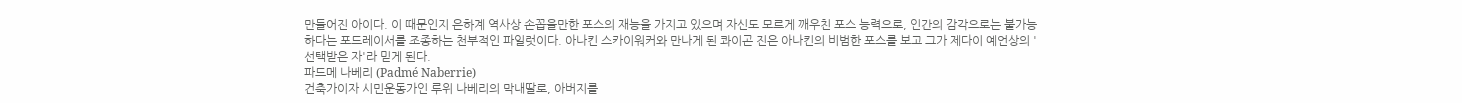만들어진 아이다. 이 때문인지 은하계 역사상 손꼽을만한 포스의 재능을 가지고 있으며 자신도 모르게 깨우친 포스 능력으로, 인간의 감각으로는 불가능하다는 포드레이서를 조종하는 천부적인 파일럿이다. 아나킨 스카이워커와 만나게 된 콰이곤 진은 아나킨의 비범한 포스를 보고 그가 제다이 예언상의 '선택받은 자'라 믿게 된다.
파드메 나베리 (Padmé Naberrie)
건축가이자 시민운동가인 루위 나베리의 막내딸로, 아버지를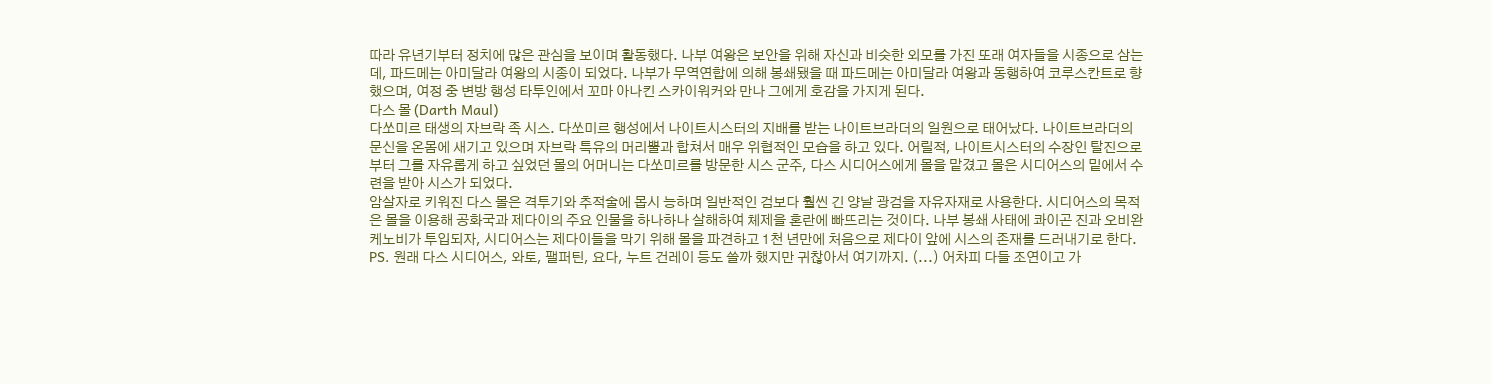따라 유년기부터 정치에 많은 관심을 보이며 활동했다. 나부 여왕은 보안을 위해 자신과 비슷한 외모를 가진 또래 여자들을 시종으로 삼는데, 파드메는 아미달라 여왕의 시종이 되었다. 나부가 무역연합에 의해 봉쇄됐을 때 파드메는 아미달라 여왕과 동행하여 코루스칸트로 향했으며, 여정 중 변방 행성 타투인에서 꼬마 아나킨 스카이워커와 만나 그에게 호감을 가지게 된다.
다스 몰 (Darth Maul)
다쏘미르 태생의 자브락 족 시스. 다쏘미르 행성에서 나이트시스터의 지배를 받는 나이트브라더의 일원으로 태어났다. 나이트브라더의 문신을 온몸에 새기고 있으며 자브락 특유의 머리뿔과 합쳐서 매우 위협적인 모습을 하고 있다. 어릴적, 나이트시스터의 수장인 탈진으로부터 그를 자유롭게 하고 싶었던 몰의 어머니는 다쏘미르를 방문한 시스 군주, 다스 시디어스에게 몰을 맡겼고 몰은 시디어스의 밑에서 수련을 받아 시스가 되었다.
암살자로 키워진 다스 몰은 격투기와 추적술에 몹시 능하며 일반적인 검보다 훨씬 긴 양날 광검을 자유자재로 사용한다. 시디어스의 목적은 몰을 이용해 공화국과 제다이의 주요 인물을 하나하나 살해하여 체제을 혼란에 빠뜨리는 것이다. 나부 봉쇄 사태에 콰이곤 진과 오비완 케노비가 투입되자, 시디어스는 제다이들을 막기 위해 몰을 파견하고 1천 년만에 처음으로 제다이 앞에 시스의 존재를 드러내기로 한다.
PS. 원래 다스 시디어스, 와토, 팰퍼틴, 요다, 누트 건레이 등도 쓸까 했지만 귀찮아서 여기까지. (...) 어차피 다들 조연이고 가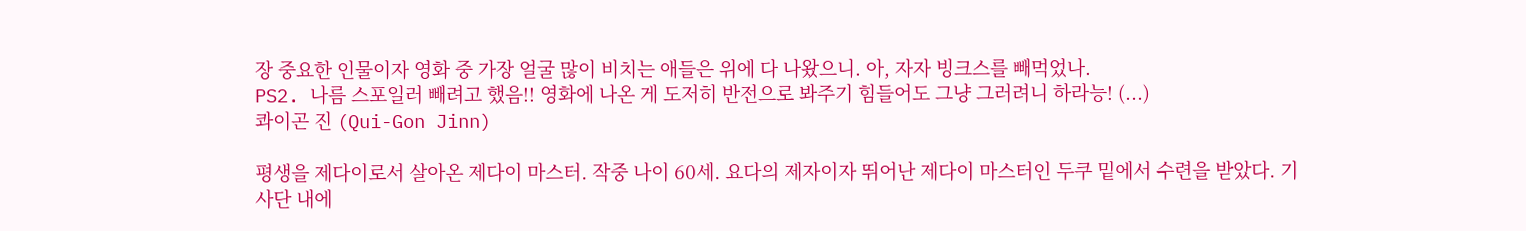장 중요한 인물이자 영화 중 가장 얼굴 많이 비치는 애들은 위에 다 나왔으니. 아, 자자 빙크스를 빼먹었나.
PS2. 나름 스포일러 빼려고 했음!! 영화에 나온 게 도저히 반전으로 봐주기 힘들어도 그냥 그러려니 하라능! (...)
콰이곤 진 (Qui-Gon Jinn)

평생을 제다이로서 살아온 제다이 마스터. 작중 나이 60세. 요다의 제자이자 뛰어난 제다이 마스터인 두쿠 밑에서 수련을 받았다. 기사단 내에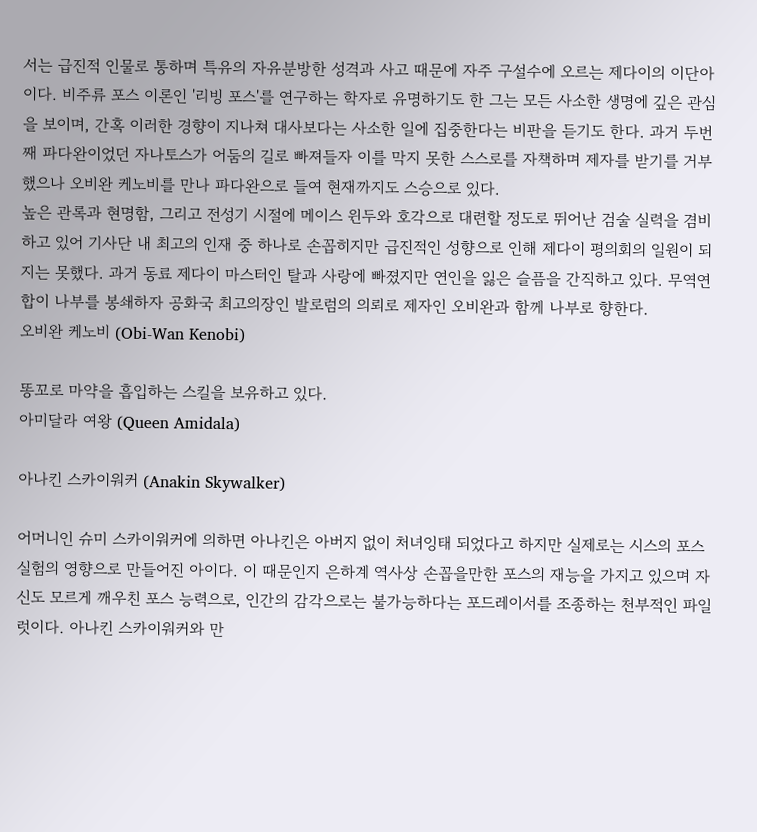서는 급진적 인물로 통하며 특유의 자유분방한 성격과 사고 때문에 자주 구설수에 오르는 제다이의 이단아이다. 비주류 포스 이론인 '리빙 포스'를 연구하는 학자로 유명하기도 한 그는 모든 사소한 생명에 깊은 관심을 보이며, 간혹 이러한 경향이 지나쳐 대사보다는 사소한 일에 집중한다는 비판을 듣기도 한다. 과거 두번째 파다완이었던 자나토스가 어둠의 길로 빠져들자 이를 막지 못한 스스로를 자책하며 제자를 받기를 거부했으나 오비완 케노비를 만나 파다완으로 들여 현재까지도 스승으로 있다.
높은 관록과 현명함, 그리고 전성기 시절에 메이스 윈두와 호각으로 대련할 정도로 뛰어난 검술 실력을 겸비하고 있어 기사단 내 최고의 인재 중 하나로 손꼽히지만 급진적인 성향으로 인해 제다이 평의회의 일원이 되지는 못했다. 과거 동료 제다이 마스터인 탈과 사랑에 빠졌지만 연인을 잃은 슬픔을 간직하고 있다. 무역연합이 나부를 봉쇄하자 공화국 최고의장인 발로럼의 의뢰로 제자인 오비완과 함께 나부로 향한다.
오비완 케노비 (Obi-Wan Kenobi)

똥꼬로 마약을 흡입하는 스킬을 보유하고 있다.
아미달라 여왕 (Queen Amidala)

아나킨 스카이워커 (Anakin Skywalker)

어머니인 슈미 스카이워커에 의하면 아나킨은 아버지 없이 처녀잉태 되었다고 하지만 실제로는 시스의 포스 실험의 영향으로 만들어진 아이다. 이 때문인지 은하계 역사상 손꼽을만한 포스의 재능을 가지고 있으며 자신도 모르게 깨우친 포스 능력으로, 인간의 감각으로는 불가능하다는 포드레이서를 조종하는 천부적인 파일럿이다. 아나킨 스카이워커와 만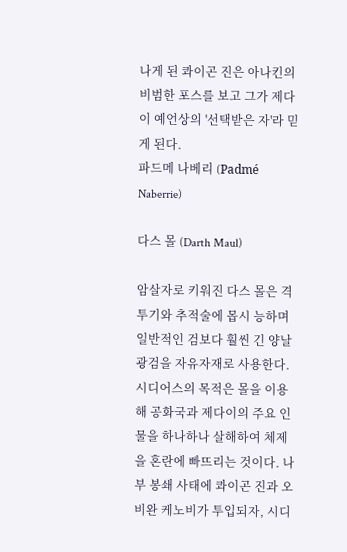나게 된 콰이곤 진은 아나킨의 비범한 포스를 보고 그가 제다이 예언상의 '선택받은 자'라 믿게 된다.
파드메 나베리 (Padmé Naberrie)

다스 몰 (Darth Maul)

암살자로 키워진 다스 몰은 격투기와 추적술에 몹시 능하며 일반적인 검보다 훨씬 긴 양날 광검을 자유자재로 사용한다. 시디어스의 목적은 몰을 이용해 공화국과 제다이의 주요 인물을 하나하나 살해하여 체제을 혼란에 빠뜨리는 것이다. 나부 봉쇄 사태에 콰이곤 진과 오비완 케노비가 투입되자, 시디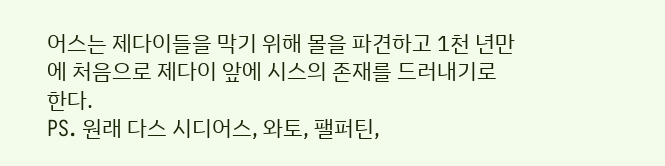어스는 제다이들을 막기 위해 몰을 파견하고 1천 년만에 처음으로 제다이 앞에 시스의 존재를 드러내기로 한다.
PS. 원래 다스 시디어스, 와토, 팰퍼틴,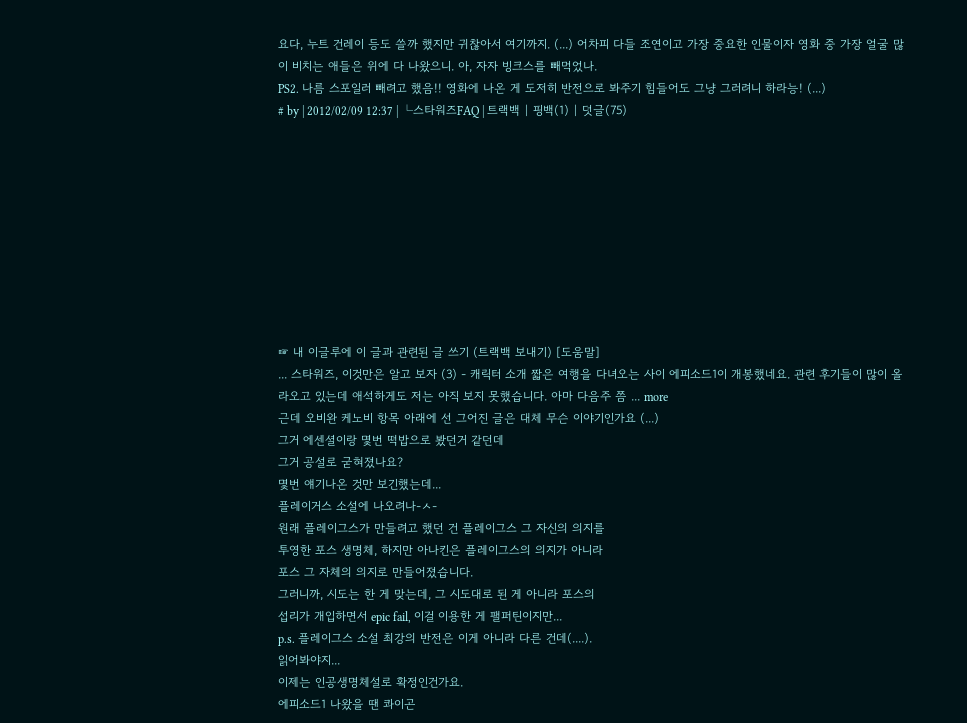요다, 누트 건레이 등도 쓸까 했지만 귀찮아서 여기까지. (...) 어차피 다들 조연이고 가장 중요한 인물이자 영화 중 가장 얼굴 많이 비치는 애들은 위에 다 나왔으니. 아, 자자 빙크스를 빼먹었나.
PS2. 나름 스포일러 빼려고 했음!! 영화에 나온 게 도저히 반전으로 봐주기 힘들어도 그냥 그러려니 하라능! (...)
# by | 2012/02/09 12:37 | └스타워즈FAQ | 트랙백 | 핑백(1) | 덧글(75)










☞ 내 이글루에 이 글과 관련된 글 쓰기 (트랙백 보내기) [도움말]
... 스타워즈, 이것만은 알고 보자 (3) - 캐릭터 소개 짧은 여행을 다녀오는 사이 에피소드1이 개봉했네요. 관련 후기들이 많이 올라오고 있는데 애석하게도 저는 아직 보지 못했습니다. 아마 다음주 쯤 ... more
근데 오비완 케노비 항목 아래에 선 그어진 글은 대체 무슨 이야기인가요 (...)
그거 에센셜이랑 몇번 떡밥으로 봤던거 같던데
그거 공설로 굳혀졌나요?
몇번 얘기나온 것만 보긴했는데...
플레이거스 소설에 나오려나-ㅅ-
원래 플레이그스가 만들려고 했던 건 플레이그스 그 자신의 의지를
투영한 포스 생명체, 하지만 아나킨은 플레이그스의 의지가 아니라
포스 그 자체의 의지로 만들어졌습니다.
그러니까, 시도는 한 게 맞는데, 그 시도대로 된 게 아니라 포스의
섭리가 개입하면서 epic fail, 이걸 이용한 게 팰퍼틴이지만...
p.s. 플레이그스 소설 최강의 반전은 이게 아니라 다른 건데(....).
읽어봐야지...
이제는 인공생명체설로 확정인건가요.
에피소드1 나왔을 땐 콰이곤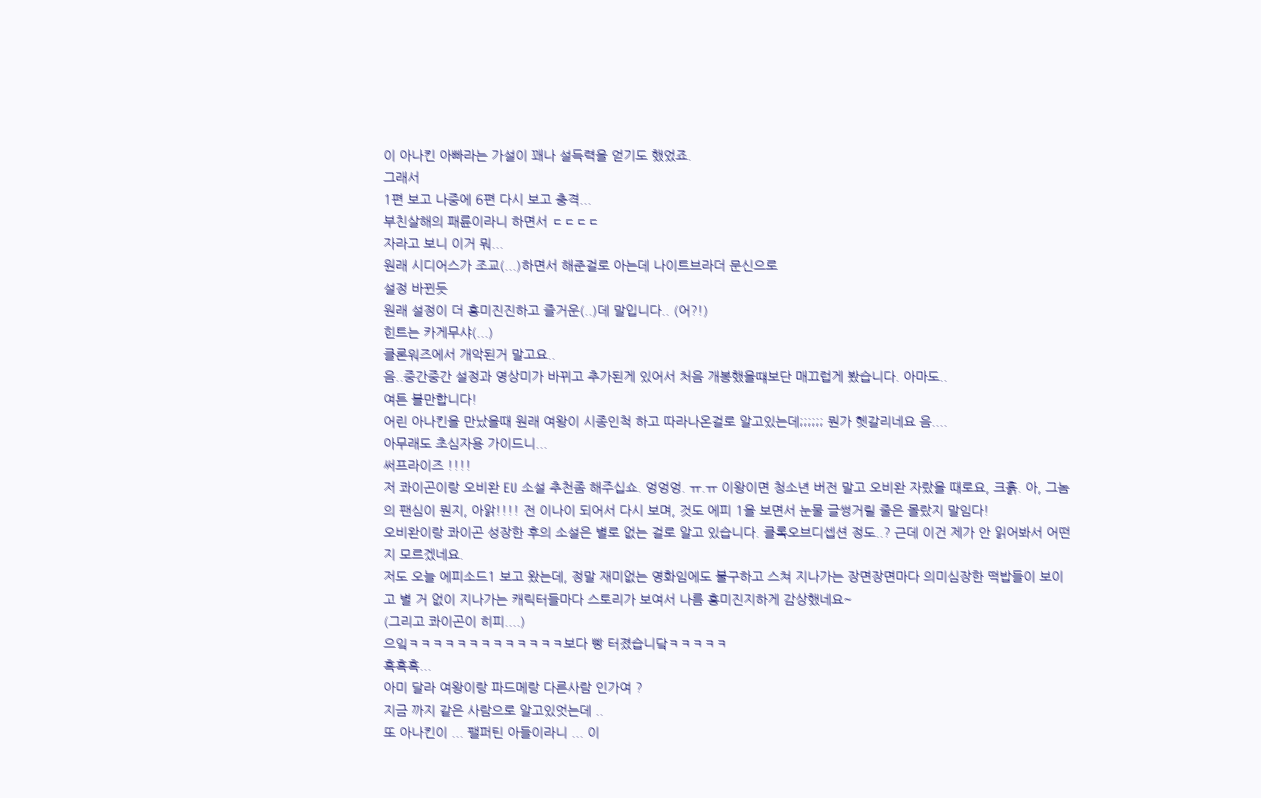이 아나킨 아빠라는 가설이 꽤나 설득력을 얻기도 했었죠.
그래서
1편 보고 나중에 6편 다시 보고 충격...
부친살해의 패륜이라니 하면서 ㄷㄷㄷㄷ
자라고 보니 이거 뭐...
원래 시디어스가 조교(...)하면서 해준걸로 아는데 나이트브라더 문신으로
설정 바뀐듯
원래 설정이 더 흥미진진하고 즐거운(..)데 말입니다.. (어?!)
힌트는 카게무샤(...)
클론워즈에서 개악된거 말고요..
음..중간중간 설정과 영상미가 바뀌고 추가된게 있어서 처음 개봉했을떄보단 매끄럽게 봤습니다. 아마도..
여튼 볼만합니다!
어린 아나킨을 만났을때 원래 여왕이 시종인척 하고 따라나온걸로 알고있는데;;;;;; 뭔가 헷갈리네요 음....
아무래도 초심자용 가이드니...
써프라이즈 !!!!
저 콰이곤이랑 오비완 EU 소설 추천좀 해주십쇼. 엉엉엉. ㅠ.ㅠ 이왕이면 청소년 버전 말고 오비완 자랐을 때로요, 크흙. 아, 그놈의 팬심이 뭔지, 아앍!!!! 전 이나이 되어서 다시 보며, 것도 에피 1을 보면서 눈물 글썽거릴 줄은 몰랐지 말임다!
오비완이랑 콰이곤 성장한 후의 소설은 별로 없는 걸로 알고 있습니다. 클록오브디셉션 정도..? 근데 이건 제가 안 읽어봐서 어떤지 모르겠네요.
저도 오늘 에피소드1 보고 왔는데, 정말 재미없는 영화임에도 불구하고 스쳐 지나가는 장면장면마다 의미심장한 떡밥들이 보이고 별 거 없이 지나가는 캐릭터들마다 스토리가 보여서 나름 흥미진지하게 감상했네요~
(그리고 콰이곤이 히피....)
으잌ㅋㅋㅋㅋㅋㅋㅋㅋㅋㅋㅋㅋㅋ보다 빵 터졌습니닼ㅋㅋㅋㅋㅋ
흑흑흑...
아미 달라 여왕이랑 파드메랑 다른사람 인가여 ?
지금 까지 같은 사람으로 알고있엇는데 ..
또 아나킨이 ... 팰퍼틴 아들이라니 ... 이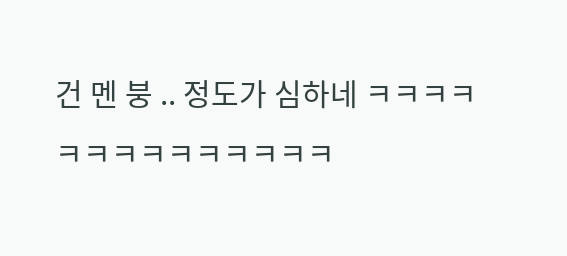건 멘 붕 .. 정도가 심하네 ㅋㅋㅋㅋㅋㅋㅋㅋㅋㅋㅋㅋㅋㅋ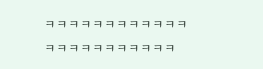ㅋㅋㅋㅋㅋㅋㅋㅋㅋㅋㅋㅋㅋㅋㅋㅋㅋㅋㅋㅋㅋㅋㅋ